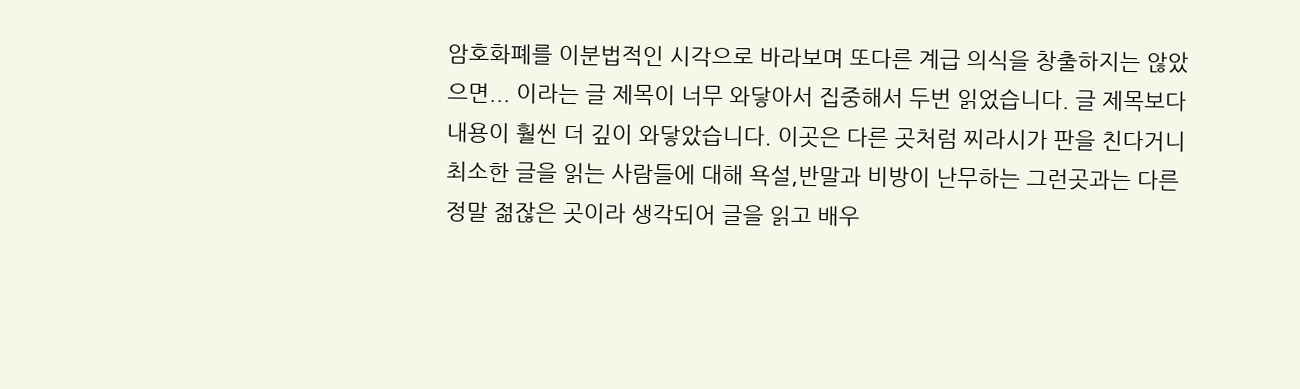암호화폐를 이분법적인 시각으로 바라보며 또다른 계급 의식을 창출하지는 않았으면... 이라는 글 제목이 너무 와닿아서 집중해서 두번 읽었습니다. 글 제목보다 내용이 훨씬 더 깊이 와닿았습니다. 이곳은 다른 곳처럼 찌라시가 판을 친다거니 최소한 글을 읽는 사람들에 대해 욕설,반말과 비방이 난무하는 그런곳과는 다른 정말 젊잖은 곳이라 생각되어 글을 읽고 배우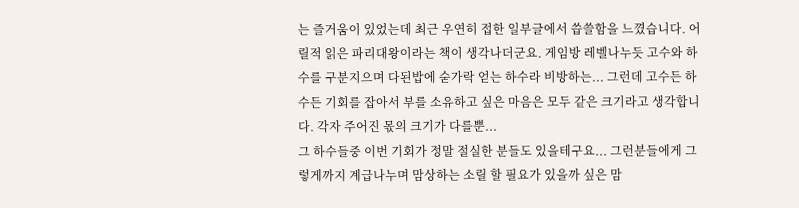는 즐거움이 있었는데 최근 우연히 접한 일부글에서 씁쓸함을 느꼈습니다. 어릴적 읽은 파리대왕이라는 책이 생각나더군요. 게임방 레벨나누듯 고수와 하수를 구분지으며 다된밥에 숟가락 얻는 하수라 비방하는... 그런데 고수든 하수든 기회를 잡아서 부를 소유하고 싶은 마음은 모두 같은 크기라고 생각합니다. 각자 주어진 몫의 크기가 다를뿐...
그 하수들중 이번 기회가 정말 절실한 분들도 있을테구요... 그런분들에게 그렇게까지 계급나누며 맘상하는 소릴 할 필요가 있을까 싶은 맘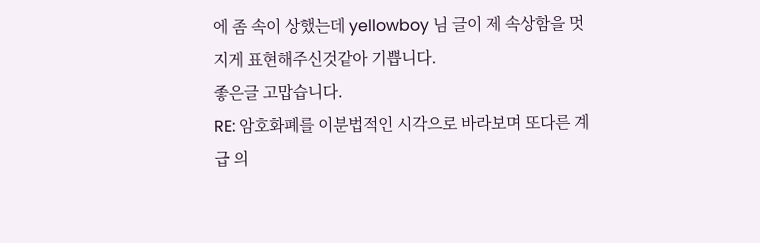에 좀 속이 상했는데 yellowboy 님 글이 제 속상함을 멋지게 표현해주신것같아 기쁩니다.
좋은글 고맙습니다.
RE: 암호화폐를 이분법적인 시각으로 바라보며 또다른 계급 의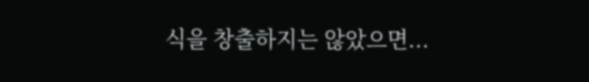식을 창출하지는 않았으면...